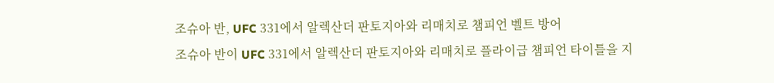조슈아 반, UFC 331에서 알렉산더 판토지아와 리매치로 챔피언 벨트 방어
조슈아 반이 UFC 331에서 알렉산더 판토지아와 리매치로 플라이급 챔피언 타이틀을 지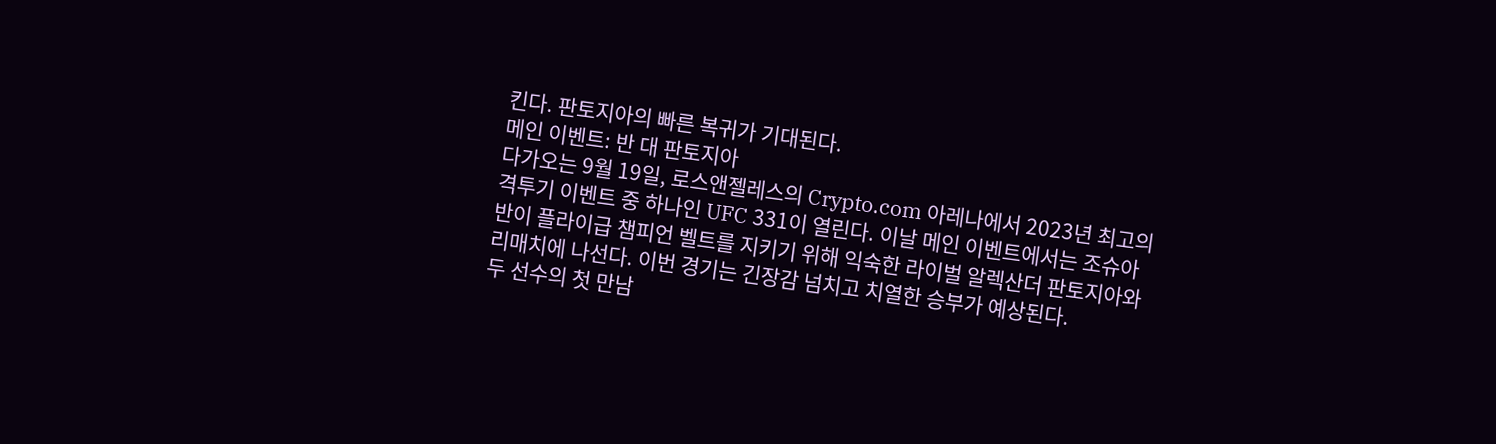킨다. 판토지아의 빠른 복귀가 기대된다.
메인 이벤트: 반 대 판토지아
다가오는 9월 19일, 로스앤젤레스의 Crypto.com 아레나에서 2023년 최고의 격투기 이벤트 중 하나인 UFC 331이 열린다. 이날 메인 이벤트에서는 조슈아 반이 플라이급 챔피언 벨트를 지키기 위해 익숙한 라이벌 알렉산더 판토지아와 리매치에 나선다. 이번 경기는 긴장감 넘치고 치열한 승부가 예상된다.
두 선수의 첫 만남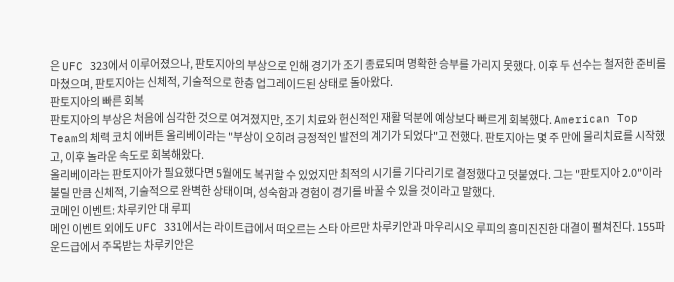은 UFC 323에서 이루어졌으나, 판토지아의 부상으로 인해 경기가 조기 종료되며 명확한 승부를 가리지 못했다. 이후 두 선수는 철저한 준비를 마쳤으며, 판토지아는 신체적, 기술적으로 한층 업그레이드된 상태로 돌아왔다.
판토지아의 빠른 회복
판토지아의 부상은 처음에 심각한 것으로 여겨졌지만, 조기 치료와 헌신적인 재활 덕분에 예상보다 빠르게 회복했다. American Top Team의 체력 코치 에버튼 올리베이라는 "부상이 오히려 긍정적인 발전의 계기가 되었다"고 전했다. 판토지아는 몇 주 만에 물리치료를 시작했고, 이후 놀라운 속도로 회복해왔다.
올리베이라는 판토지아가 필요했다면 5월에도 복귀할 수 있었지만 최적의 시기를 기다리기로 결정했다고 덧붙였다. 그는 "판토지아 2.0"이라 불릴 만큼 신체적, 기술적으로 완벽한 상태이며, 성숙함과 경험이 경기를 바꿀 수 있을 것이라고 말했다.
코메인 이벤트: 차루키안 대 루피
메인 이벤트 외에도 UFC 331에서는 라이트급에서 떠오르는 스타 아르만 차루키안과 마우리시오 루피의 흥미진진한 대결이 펼쳐진다. 155파운드급에서 주목받는 차루키안은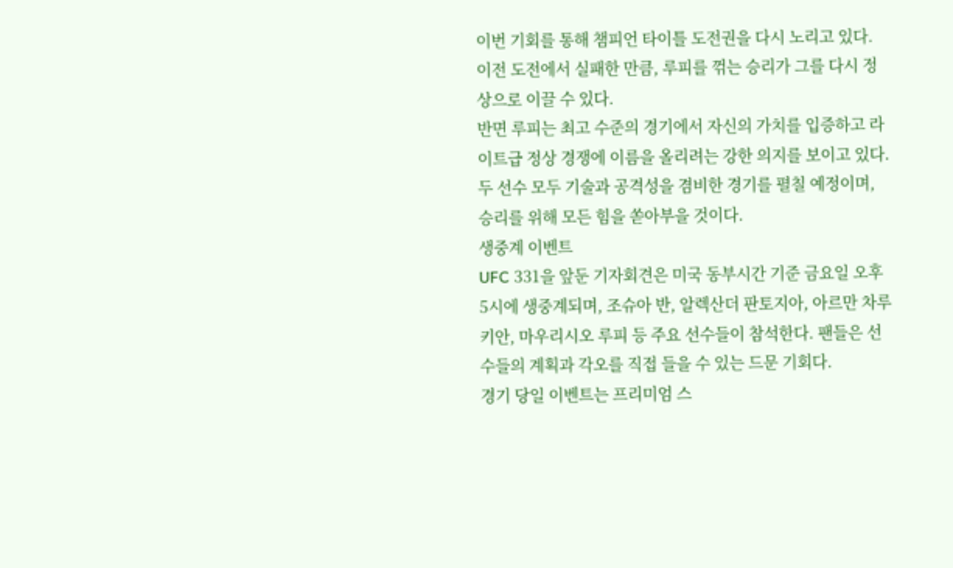이번 기회를 통해 챔피언 타이틀 도전권을 다시 노리고 있다. 이전 도전에서 실패한 만큼, 루피를 꺾는 승리가 그를 다시 정상으로 이끌 수 있다.
반면 루피는 최고 수준의 경기에서 자신의 가치를 입증하고 라이트급 정상 경쟁에 이름을 올리려는 강한 의지를 보이고 있다. 두 선수 모두 기술과 공격성을 겸비한 경기를 펼칠 예정이며, 승리를 위해 모든 힘을 쏟아부을 것이다.
생중계 이벤트
UFC 331을 앞둔 기자회견은 미국 동부시간 기준 금요일 오후 5시에 생중계되며, 조슈아 반, 알렉산더 판토지아, 아르만 차루키안, 마우리시오 루피 등 주요 선수들이 참석한다. 팬들은 선수들의 계획과 각오를 직접 들을 수 있는 드문 기회다.
경기 당일 이벤트는 프리미엄 스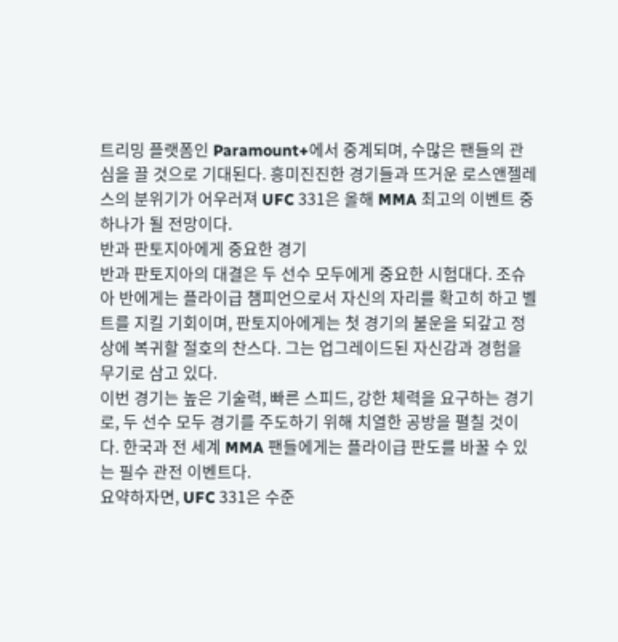트리밍 플랫폼인 Paramount+에서 중계되며, 수많은 팬들의 관심을 끌 것으로 기대된다. 흥미진진한 경기들과 뜨거운 로스앤젤레스의 분위기가 어우러져 UFC 331은 올해 MMA 최고의 이벤트 중 하나가 될 전망이다.
반과 판토지아에게 중요한 경기
반과 판토지아의 대결은 두 선수 모두에게 중요한 시험대다. 조슈아 반에게는 플라이급 챔피언으로서 자신의 자리를 확고히 하고 벨트를 지킬 기회이며, 판토지아에게는 첫 경기의 불운을 되갚고 정상에 복귀할 절호의 찬스다. 그는 업그레이드된 자신감과 경험을 무기로 삼고 있다.
이번 경기는 높은 기술력, 빠른 스피드, 강한 체력을 요구하는 경기로, 두 선수 모두 경기를 주도하기 위해 치열한 공방을 펼칠 것이다. 한국과 전 세계 MMA 팬들에게는 플라이급 판도를 바꿀 수 있는 필수 관전 이벤트다.
요약하자면, UFC 331은 수준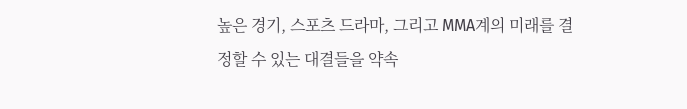높은 경기, 스포츠 드라마, 그리고 MMA계의 미래를 결정할 수 있는 대결들을 약속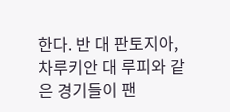한다. 반 대 판토지아, 차루키안 대 루피와 같은 경기들이 팬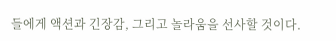들에게 액션과 긴장감, 그리고 놀라움을 선사할 것이다.